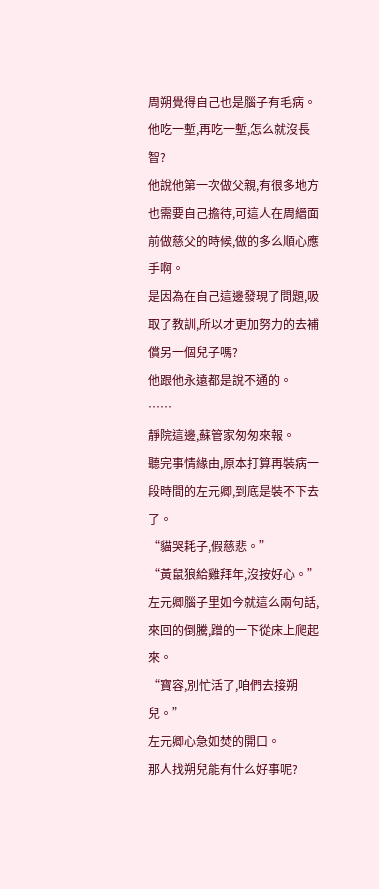周朔覺得自己也是腦子有毛病。
他吃一塹,再吃一塹,怎么就沒長智?
他說他第一次做父親,有很多地方也需要自己擔待,可這人在周縉面前做慈父的時候,做的多么順心應手啊。
是因為在自己這邊發現了問題,吸取了教訓,所以才更加努力的去補償另一個兒子嗎?
他跟他永遠都是說不通的。
……
靜院這邊,蘇管家匆匆來報。
聽完事情緣由,原本打算再裝病一段時間的左元卿,到底是裝不下去了。
“貓哭耗子,假慈悲。”
“黃鼠狼給雞拜年,沒按好心。”
左元卿腦子里如今就這么兩句話,來回的倒騰,蹭的一下從床上爬起來。
“寶容,別忙活了,咱們去接朔兒。”
左元卿心急如焚的開口。
那人找朔兒能有什么好事呢?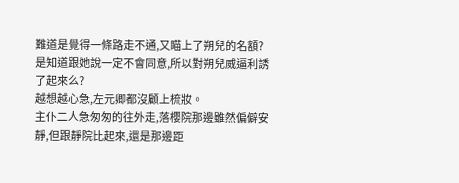難道是覺得一條路走不通,又瞄上了朔兒的名額?是知道跟她說一定不會同意,所以對朔兒威逼利誘了起來么?
越想越心急,左元卿都沒顧上梳妝。
主仆二人急匆匆的往外走,落櫻院那邊雖然偏僻安靜,但跟靜院比起來,還是那邊距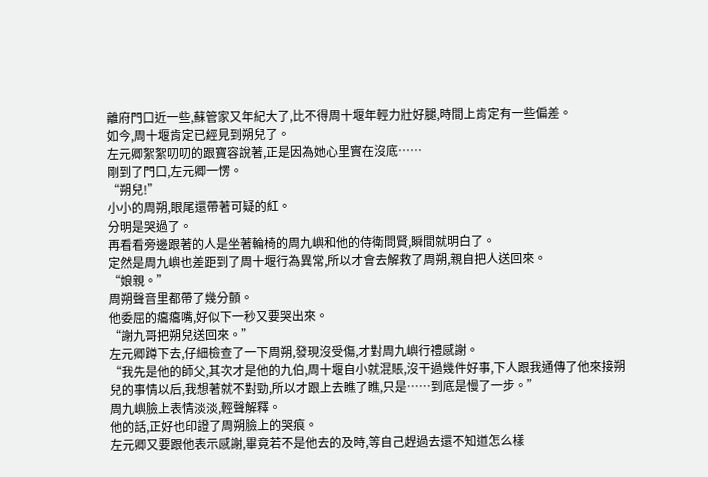離府門口近一些,蘇管家又年紀大了,比不得周十堰年輕力壯好腿,時間上肯定有一些偏差。
如今,周十堰肯定已經見到朔兒了。
左元卿絮絮叨叨的跟寶容說著,正是因為她心里實在沒底……
剛到了門口,左元卿一愣。
“朔兒!”
小小的周朔,眼尾還帶著可疑的紅。
分明是哭過了。
再看看旁邊跟著的人是坐著輪椅的周九嶼和他的侍衛問賢,瞬間就明白了。
定然是周九嶼也差距到了周十堰行為異常,所以才會去解救了周朔,親自把人送回來。
“娘親。”
周朔聲音里都帶了幾分顫。
他委屈的癟癟嘴,好似下一秒又要哭出來。
“謝九哥把朔兒送回來。”
左元卿蹲下去,仔細檢查了一下周朔,發現沒受傷,才對周九嶼行禮感謝。
“我先是他的師父,其次才是他的九伯,周十堰自小就混賬,沒干過幾件好事,下人跟我通傳了他來接朔兒的事情以后,我想著就不對勁,所以才跟上去瞧了瞧,只是……到底是慢了一步。”
周九嶼臉上表情淡淡,輕聲解釋。
他的話,正好也印證了周朔臉上的哭痕。
左元卿又要跟他表示感謝,畢竟若不是他去的及時,等自己趕過去還不知道怎么樣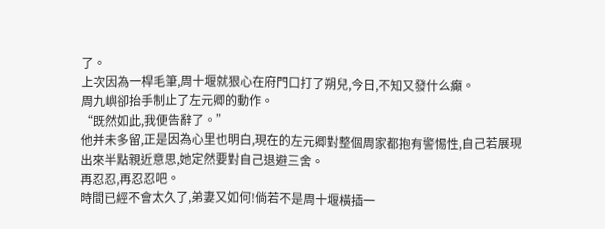了。
上次因為一桿毛筆,周十堰就狠心在府門口打了朔兒,今日,不知又發什么癲。
周九嶼卻抬手制止了左元卿的動作。
“既然如此,我便告辭了。”
他并未多留,正是因為心里也明白,現在的左元卿對整個周家都抱有警惕性,自己若展現出來半點親近意思,她定然要對自己退避三舍。
再忍忍,再忍忍吧。
時間已經不會太久了,弟妻又如何!倘若不是周十堰橫插一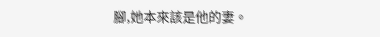腳,她本來該是他的妻。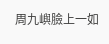周九嶼臉上一如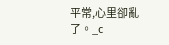平常,心里卻亂了。_c